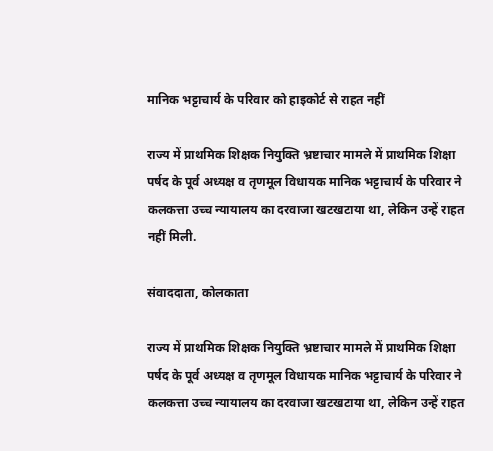मानिक भट्टाचार्य के परिवार को हाइकोर्ट से राहत नहीं

राज्य में प्राथमिक शिक्षक नियुक्ति भ्रष्टाचार मामले में प्राथमिक शिक्षा पर्षद के पूर्व अध्यक्ष व तृणमूल विधायक मानिक भट्टाचार्य के परिवार ने कलकत्ता उच्च न्यायालय का दरवाजा खटखटाया था, लेकिन उन्हें राहत नहीं मिली.

संवाददाता, कोलकाता

राज्य में प्राथमिक शिक्षक नियुक्ति भ्रष्टाचार मामले में प्राथमिक शिक्षा पर्षद के पूर्व अध्यक्ष व तृणमूल विधायक मानिक भट्टाचार्य के परिवार ने कलकत्ता उच्च न्यायालय का दरवाजा खटखटाया था, लेकिन उन्हें राहत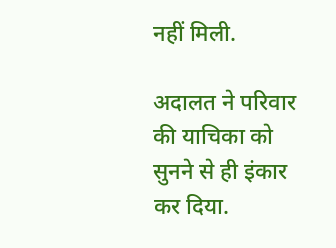नहीं मिली.

अदालत ने परिवार की याचिका को सुनने से ही इंकार कर दिया.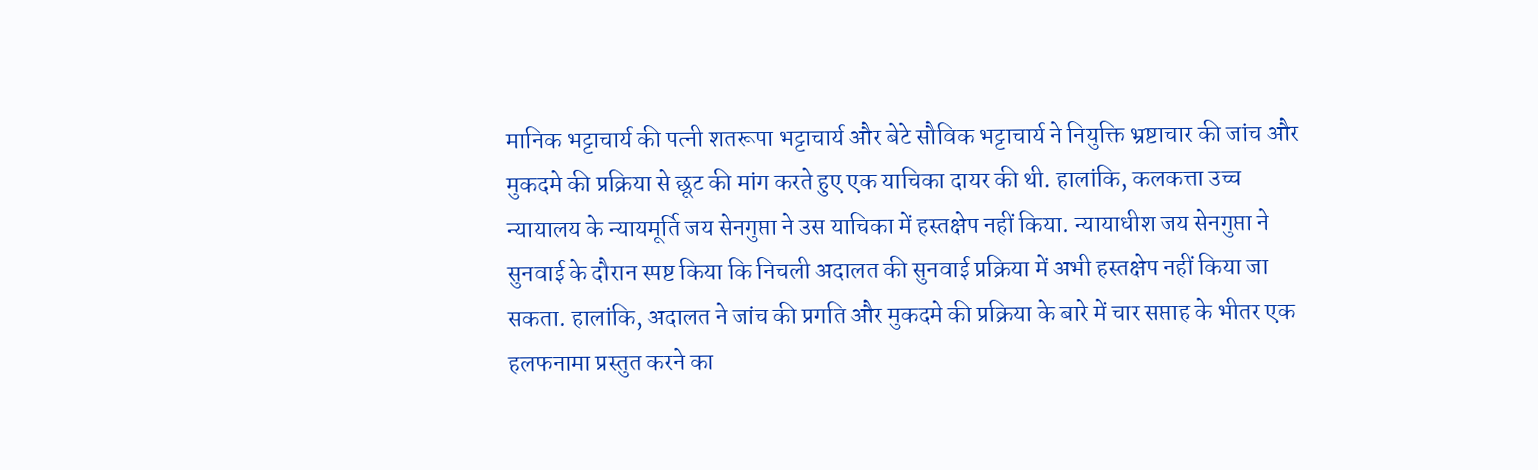मानिक भट्टाचार्य की पत्नी शतरूपा भट्टाचार्य और बेटे सौविक भट्टाचार्य ने नियुक्ति भ्रष्टाचार की जांच और मुकदमे की प्रक्रिया से छूट की मांग करते हुए एक याचिका दायर की थी. हालांकि, कलकत्ता उच्च न्यायालय के न्यायमूर्ति जय सेनगुप्ता ने उस याचिका में हस्तक्षेप नहीं किया. न्यायाधीश जय सेनगुप्ता ने सुनवाई के दौरान स्पष्ट किया कि निचली अदालत की सुनवाई प्रक्रिया में अभी हस्तक्षेप नहीं किया जा सकता. हालांकि, अदालत ने जांच की प्रगति और मुकदमे की प्रक्रिया के बारे में चार सप्ताह के भीतर एक हलफनामा प्रस्तुत करने का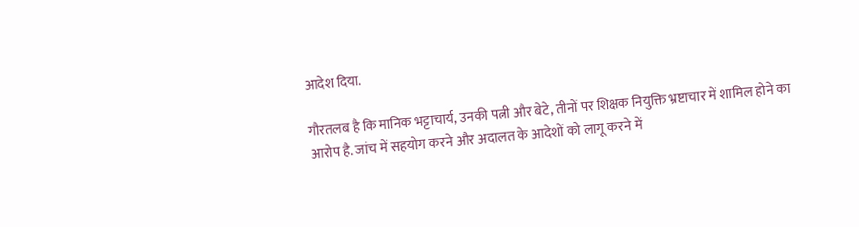आदेश दिया.

गौरतलब है कि मानिक भट्टाचार्य, उनकी पत्नी और बेटे, तीनों पर शिक्षक नियुक्ति भ्रष्टाचार में शामिल होने का आरोप है. जांच में सहयोग करने और अदालत के आदेशों को लागू करने में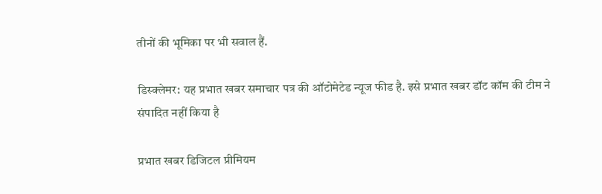तीनों की भूमिका पर भी सवाल हैं.

डिस्क्लेमर: यह प्रभात खबर समाचार पत्र की ऑटोमेटेड न्यूज फीड है. इसे प्रभात खबर डॉट कॉम की टीम ने संपादित नहीं किया है

प्रभात खबर डिजिटल प्रीमियम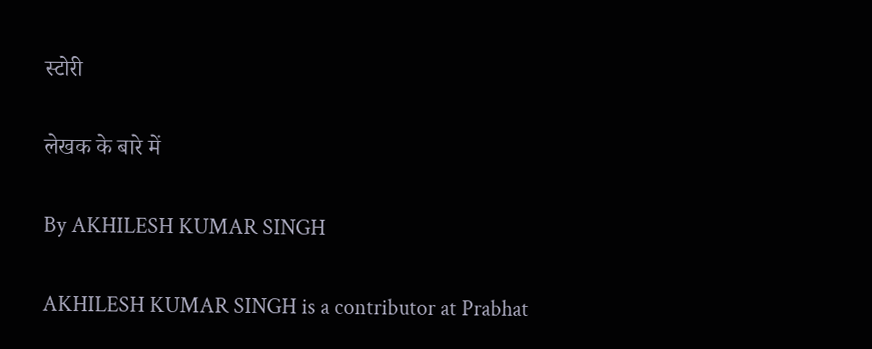स्टोरी

लेखक के बारे में

By AKHILESH KUMAR SINGH

AKHILESH KUMAR SINGH is a contributor at Prabhat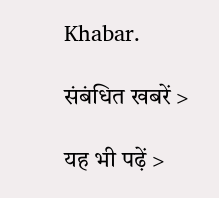Khabar.

संबंधित खबरें >

यह भी पढ़ें >